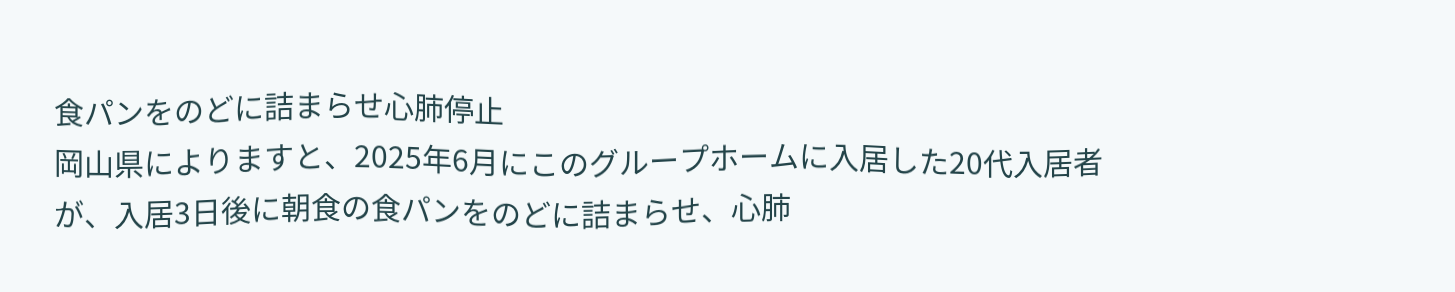食パンをのどに詰まらせ心肺停止
岡山県によりますと、2025年6月にこのグループホームに入居した20代入居者が、入居3日後に朝食の食パンをのどに詰まらせ、心肺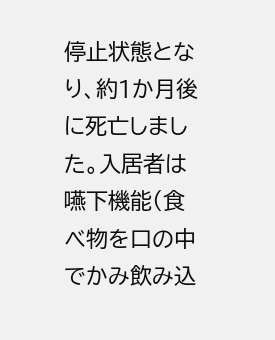停止状態となり、約1か月後に死亡しました。入居者は嚥下機能(食べ物を口の中でかみ飲み込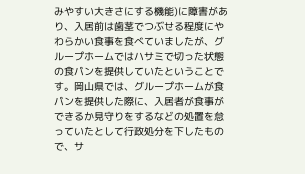みやすい大きさにする機能)に障害があり、入居前は歯茎でつぶせる程度にやわらかい食事を食べていましたが、グループホームではハサミで切った状態の食パンを提供していたということです。岡山県では、グループホームが食パンを提供した際に、入居者が食事ができるか見守りをするなどの処置を怠っていたとして行政処分を下したもので、サ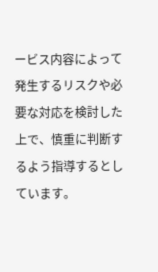ービス内容によって発生するリスクや必要な対応を検討した上で、慎重に判断するよう指導するとしています。